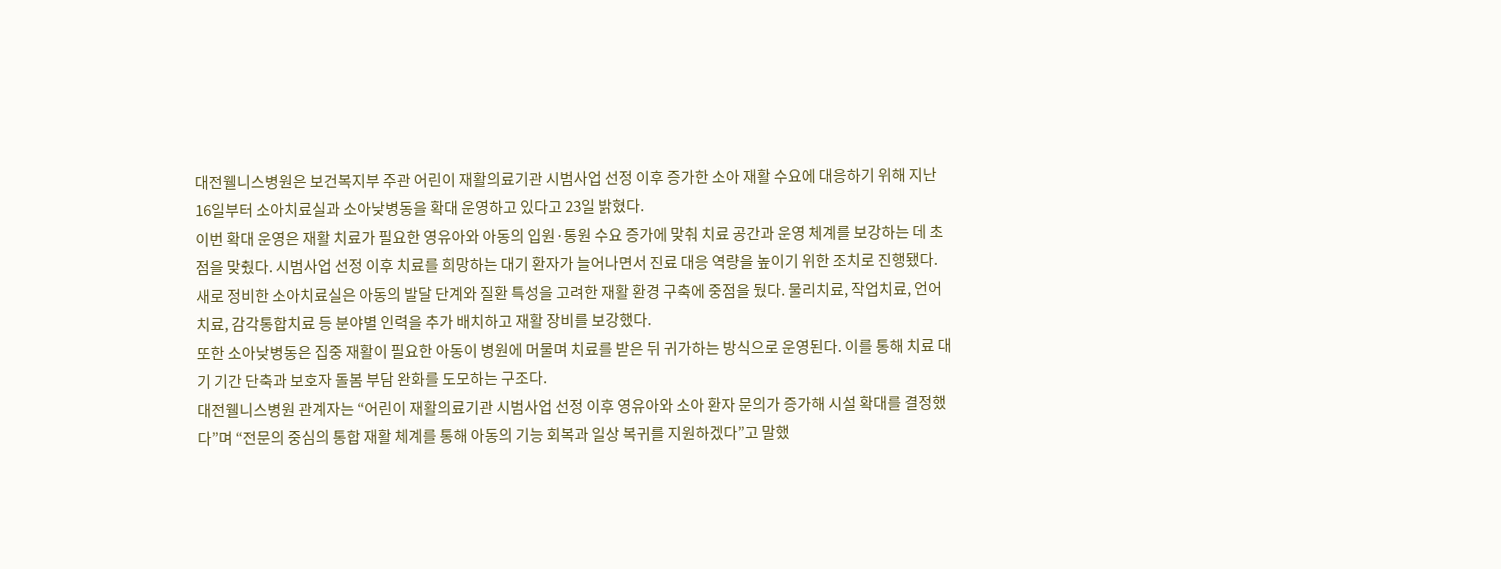대전웰니스병원은 보건복지부 주관 어린이 재활의료기관 시범사업 선정 이후 증가한 소아 재활 수요에 대응하기 위해 지난 16일부터 소아치료실과 소아낮병동을 확대 운영하고 있다고 23일 밝혔다.
이번 확대 운영은 재활 치료가 필요한 영유아와 아동의 입원·통원 수요 증가에 맞춰 치료 공간과 운영 체계를 보강하는 데 초점을 맞췄다. 시범사업 선정 이후 치료를 희망하는 대기 환자가 늘어나면서 진료 대응 역량을 높이기 위한 조치로 진행됐다.
새로 정비한 소아치료실은 아동의 발달 단계와 질환 특성을 고려한 재활 환경 구축에 중점을 뒀다. 물리치료, 작업치료, 언어치료, 감각통합치료 등 분야별 인력을 추가 배치하고 재활 장비를 보강했다.
또한 소아낮병동은 집중 재활이 필요한 아동이 병원에 머물며 치료를 받은 뒤 귀가하는 방식으로 운영된다. 이를 통해 치료 대기 기간 단축과 보호자 돌봄 부담 완화를 도모하는 구조다.
대전웰니스병원 관계자는 “어린이 재활의료기관 시범사업 선정 이후 영유아와 소아 환자 문의가 증가해 시설 확대를 결정했다”며 “전문의 중심의 통합 재활 체계를 통해 아동의 기능 회복과 일상 복귀를 지원하겠다”고 말했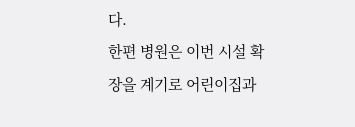다.
한편 병원은 이번 시설 확장을 계기로 어린이집과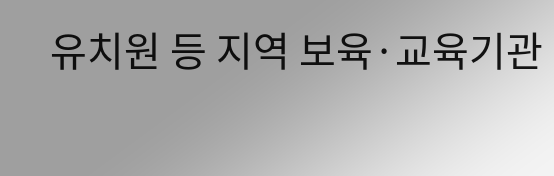유치원 등 지역 보육·교육기관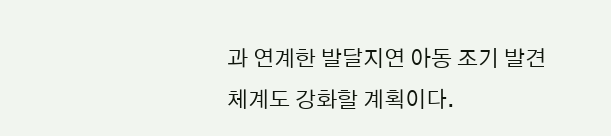과 연계한 발달지연 아동 조기 발견 체계도 강화할 계획이다.